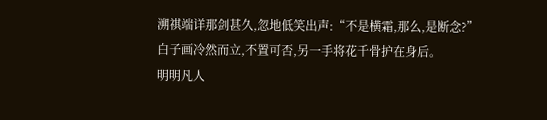溯祺端详那剑甚久,忽地低笑出声:“不是横霜,那么,是断念?”
白子画冷然而立,不置可否,另一手将花千骨护在身后。
明明凡人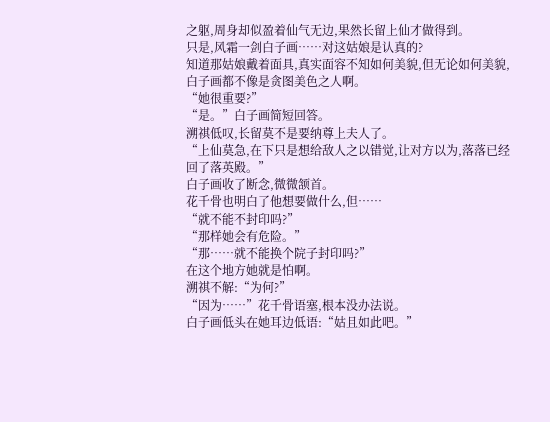之躯,周身却似盈着仙气无边,果然长留上仙才做得到。
只是,风霜一剑白子画……对这姑娘是认真的?
知道那姑娘戴着面具,真实面容不知如何美貌,但无论如何美貌,白子画都不像是贪图美色之人啊。
“她很重要?”
“是。”白子画简短回答。
溯祺低叹,长留莫不是要纳尊上夫人了。
“上仙莫急,在下只是想给敌人之以错觉,让对方以为,落落已经回了落英殿。”
白子画收了断念,微微颔首。
花千骨也明白了他想要做什么,但……
“就不能不封印吗?”
“那样她会有危险。”
“那……就不能换个院子封印吗?”
在这个地方她就是怕啊。
溯祺不解:“为何?”
“因为……”花千骨语塞,根本没办法说。
白子画低头在她耳边低语:“姑且如此吧。”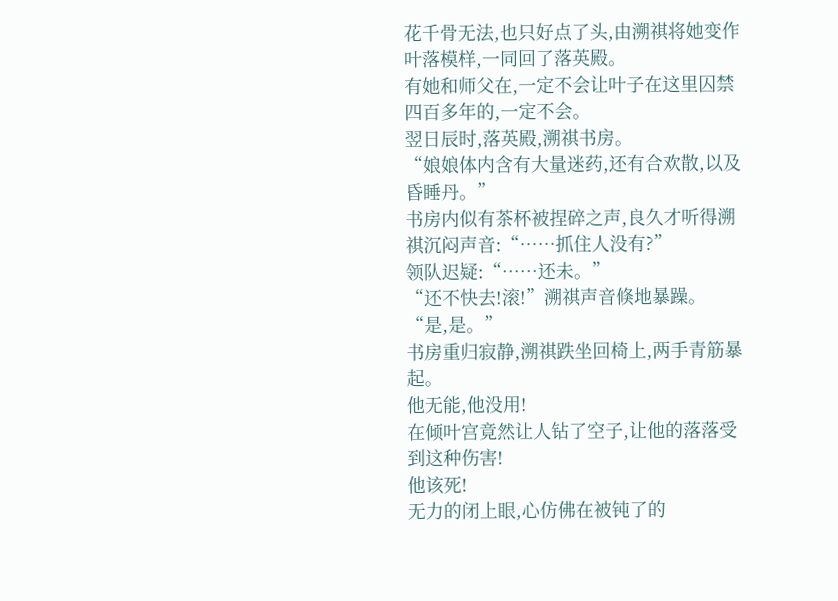花千骨无法,也只好点了头,由溯祺将她变作叶落模样,一同回了落英殿。
有她和师父在,一定不会让叶子在这里囚禁四百多年的,一定不会。
翌日辰时,落英殿,溯祺书房。
“娘娘体内含有大量迷药,还有合欢散,以及昏睡丹。”
书房内似有茶杯被捏碎之声,良久才听得溯祺沉闷声音:“……抓住人没有?”
领队迟疑:“……还未。”
“还不快去!滚!”溯祺声音倏地暴躁。
“是,是。”
书房重归寂静,溯祺跌坐回椅上,两手青筋暴起。
他无能,他没用!
在倾叶宫竟然让人钻了空子,让他的落落受到这种伤害!
他该死!
无力的闭上眼,心仿佛在被钝了的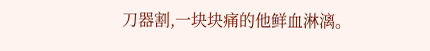刀器割,一块块痛的他鲜血淋漓。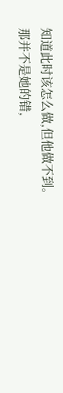知道此时该怎么做,但他做不到。
那并不是她的错,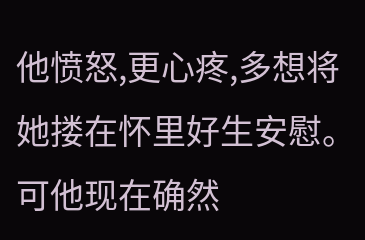他愤怒,更心疼,多想将她搂在怀里好生安慰。
可他现在确然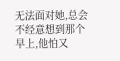无法面对她,总会不经意想到那个早上,他怕又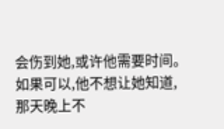会伤到她,或许他需要时间。
如果可以,他不想让她知道,那天晚上不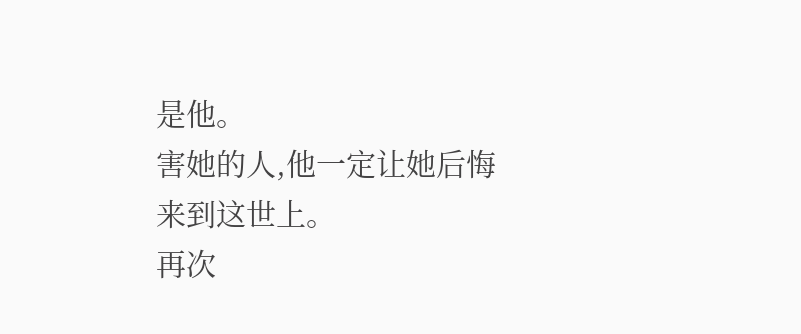是他。
害她的人,他一定让她后悔来到这世上。
再次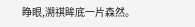睁眼,溯祺眸底一片森然。